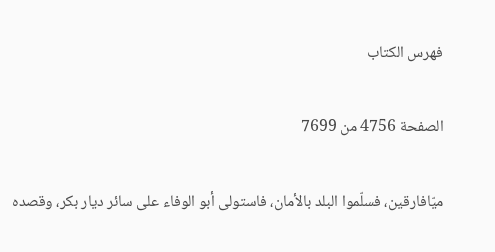فهرس الكتاب

الصفحة 4756 من 7699

ميّافارقين، فسلّموا البلد بالأمان، فاستولى أبو الوفاء على سائر ديار بكر، وقصده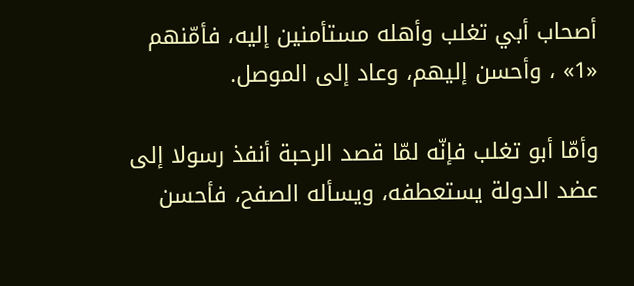أصحاب أبي تغلب وأهله مستأمنين إليه، فأمّنهم «1» ، وأحسن إليهم، وعاد إلى الموصل.

وأمّا أبو تغلب فإنّه لمّا قصد الرحبة أنفذ رسولا إلى عضد الدولة يستعطفه، ويسأله الصفح، فأحسن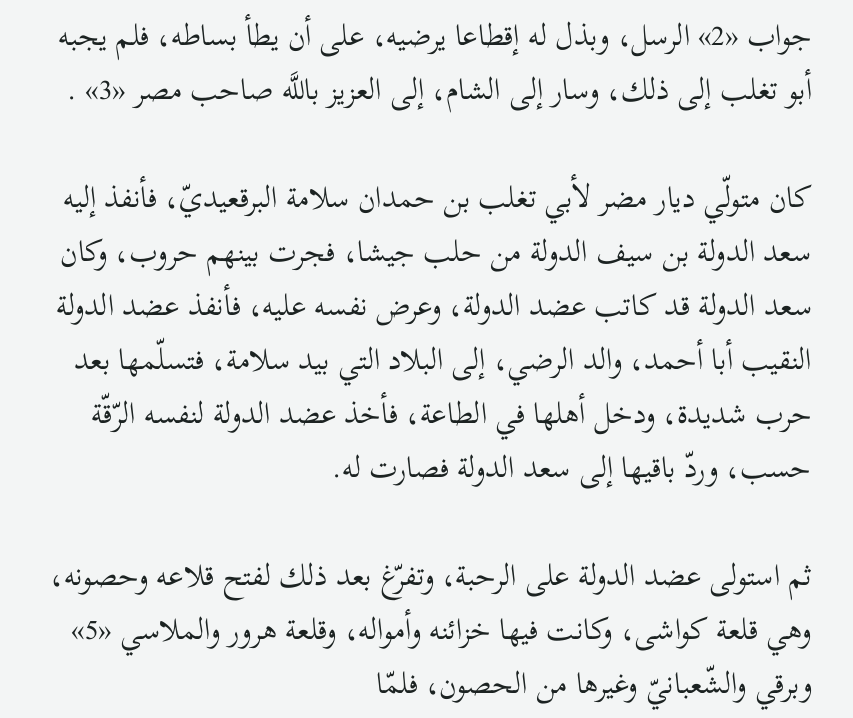جواب «2» الرسل، وبذل له إقطاعا يرضيه، على أن يطأ بساطه، فلم يجبه أبو تغلب إلى ذلك، وسار إلى الشام، إلى العزيز باللَّه صاحب مصر «3» .

كان متولّي ديار مضر لأبي تغلب بن حمدان سلامة البرقعيديّ، فأنفذ إليه سعد الدولة بن سيف الدولة من حلب جيشا، فجرت بينهم حروب، وكان سعد الدولة قد كاتب عضد الدولة، وعرض نفسه عليه، فأنفذ عضد الدولة النقيب أبا أحمد، والد الرضي، إلى البلاد التي بيد سلامة، فتسلّمها بعد حرب شديدة، ودخل أهلها في الطاعة، فأخذ عضد الدولة لنفسه الرّقّة حسب، وردّ باقيها إلى سعد الدولة فصارت له.

ثم استولى عضد الدولة على الرحبة، وتفرّغ بعد ذلك لفتح قلاعه وحصونه، وهي قلعة كواشى، وكانت فيها خزائنه وأمواله، وقلعة هرور والملاسي «5» وبرقي والشّعبانيّ وغيرها من الحصون، فلمّا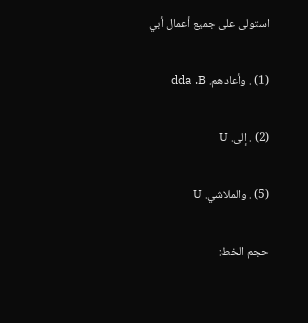استولى على جميع أعمال أبي

(1) . وأعادهم. dda .B

(2) . إلى. U

(5) . والملاشي. U

حجم الخط: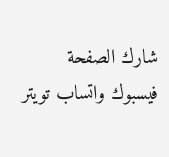شارك الصفحة
فيسبوك واتساب تويتر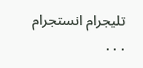تليجرام انستجرام
. . .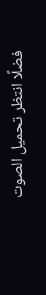فضلًا انتظر تحميل الصوت